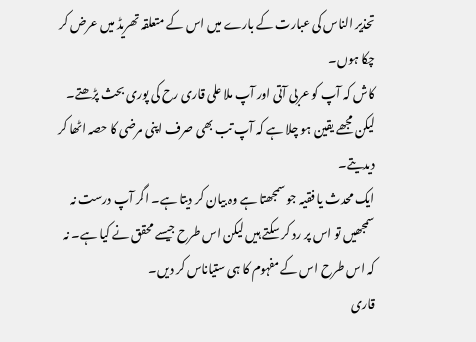تحذیر الناس کی عبارت کے بارے میں اس کے متعلقہ تھریڈ میں عرض کر چکا ہوں۔
کاش کہ آپ کو عربی آتی اور آپ ملا علی قاری رح کی پوری بحث پڑھتے۔ لیکن مجھے یقین ہو چلا ہے کہ آپ تب بھی صرف اپنی مرضی کا حصہ اٹھا کر دیدیتے۔
ایک محدث یا فقیہ جو سمجھتا ہے وہ بیان کر دیتا ہے۔ اگر آپ درست نہ سمجھیں تو اس پر رد کر سکتے ہیں لیکن اس طرح جیسے محقق نے کیا ہے۔ نہ کہ اس طرح اس کے مفہوم کا ہی ستیاناس کر دیں۔
قاری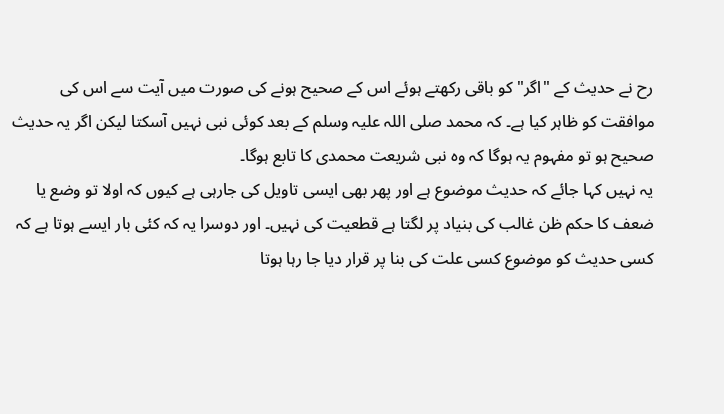رح نے حدیث کے "اگر" کو باقی رکھتے ہوئے اس کے صحیح ہونے کی صورت میں آیت سے اس کی موافقت کو ظاہر کیا ہے۔ کہ محمد صلی اللہ علیہ وسلم کے بعد کوئی نبی نہیں آسکتا لیکن اگر یہ حدیث صحیح ہو تو مفہوم یہ ہوگا کہ وہ نبی شریعت محمدی کا تابع ہوگا۔
یہ نہیں کہا جائے کہ حدیث موضوع ہے اور پھر بھی ایسی تاویل کی جارہی ہے کیوں کہ اولا تو وضع یا ضعف کا حکم ظن غالب کی بنیاد پر لگتا ہے قطعیت کی نہیں۔ اور دوسرا یہ کہ کئی بار ایسے ہوتا ہے کہ کسی حدیث کو موضوع کسی علت کی بنا پر قرار دیا جا رہا ہوتا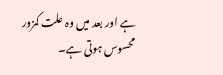ہے اور بعد میں وہ علت کمزور محسوس ہوتی ہے۔